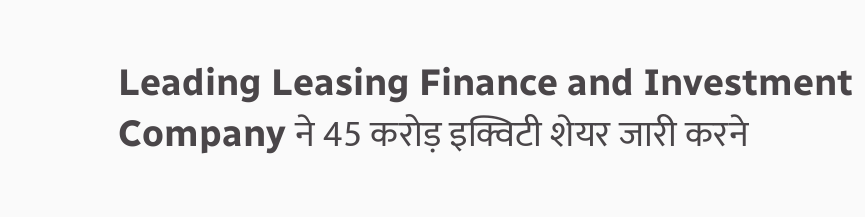Leading Leasing Finance and Investment Company ने 45 करोड़ इक्विटी शेयर जारी करने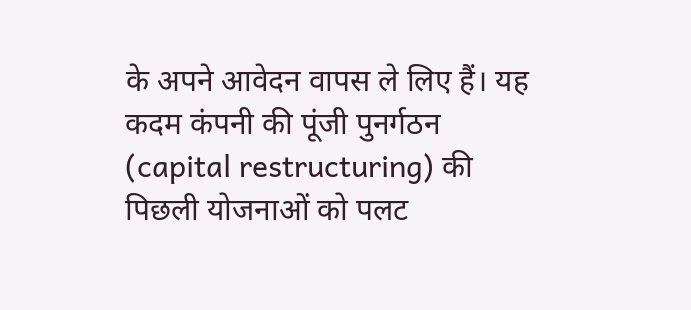के अपने आवेदन वापस ले लिए हैं। यह कदम कंपनी की पूंजी पुनर्गठन (capital restructuring) की पिछली योजनाओं को पलट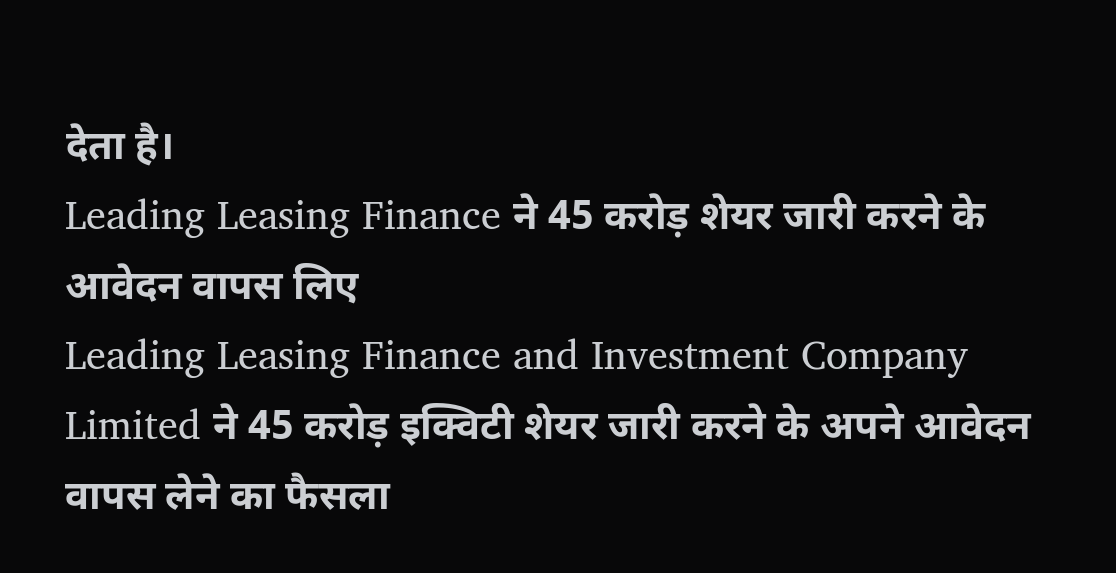देता है।
Leading Leasing Finance ने 45 करोड़ शेयर जारी करने के आवेदन वापस लिए
Leading Leasing Finance and Investment Company Limited ने 45 करोड़ इक्विटी शेयर जारी करने के अपने आवेदन वापस लेने का फैसला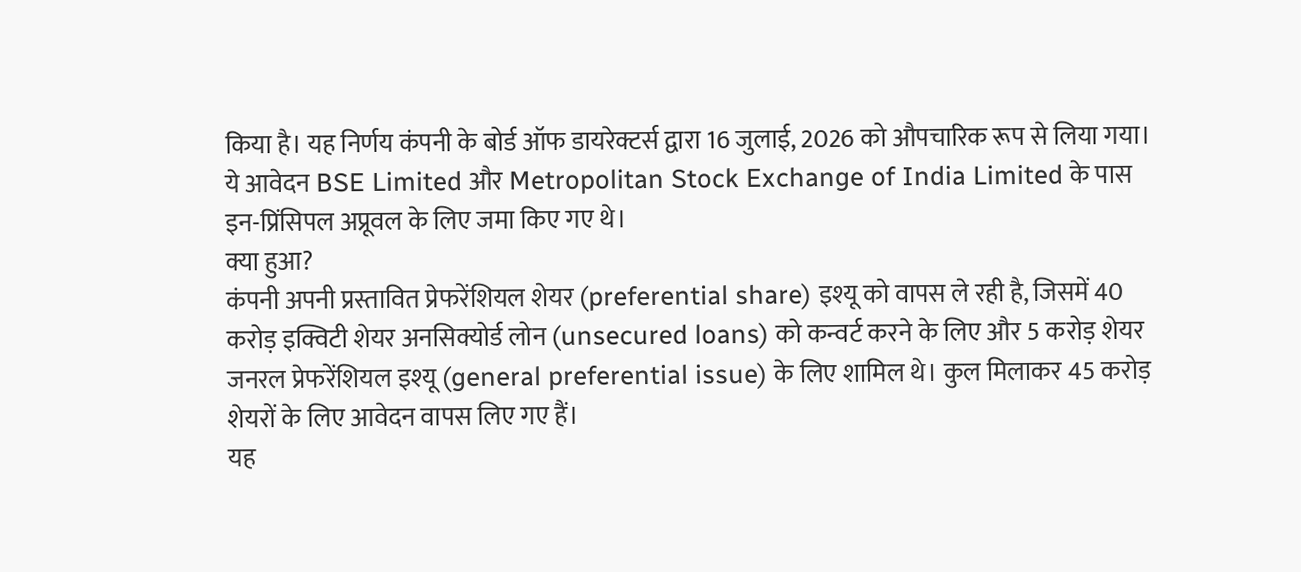किया है। यह निर्णय कंपनी के बोर्ड ऑफ डायरेक्टर्स द्वारा 16 जुलाई, 2026 को औपचारिक रूप से लिया गया।
ये आवेदन BSE Limited और Metropolitan Stock Exchange of India Limited के पास इन-प्रिंसिपल अप्रूवल के लिए जमा किए गए थे।
क्या हुआ?
कंपनी अपनी प्रस्तावित प्रेफरेंशियल शेयर (preferential share) इश्यू को वापस ले रही है, जिसमें 40 करोड़ इक्विटी शेयर अनसिक्योर्ड लोन (unsecured loans) को कन्वर्ट करने के लिए और 5 करोड़ शेयर जनरल प्रेफरेंशियल इश्यू (general preferential issue) के लिए शामिल थे। कुल मिलाकर 45 करोड़ शेयरों के लिए आवेदन वापस लिए गए हैं।
यह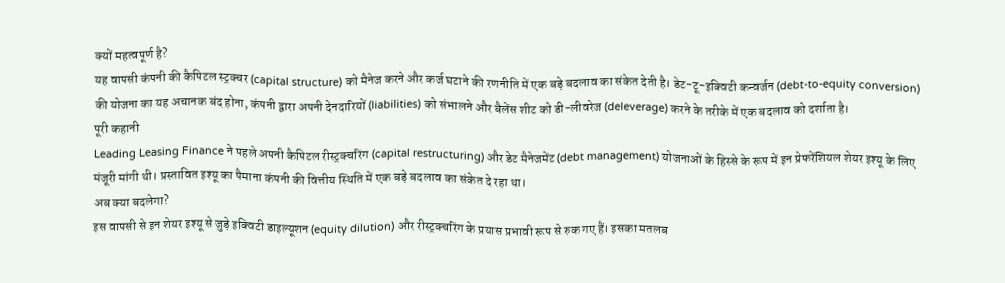क्यों महत्वपूर्ण है?
यह वापसी कंपनी की कैपिटल स्ट्रक्चर (capital structure) को मैनेज करने और कर्ज घटाने की रणनीति में एक बड़े बदलाव का संकेत देती है। डेट-टू-इक्विटी कन्वर्जन (debt-to-equity conversion) की योजना का यह अचानक बंद होना, कंपनी द्वारा अपनी देनदारियों (liabilities) को संभालने और बैलेंस शीट को डी-लीवरेज (deleverage) करने के तरीके में एक बदलाव को दर्शाता है।
पूरी कहानी
Leading Leasing Finance ने पहले अपनी कैपिटल रीस्ट्रक्चरिंग (capital restructuring) और डेट मैनेजमेंट (debt management) योजनाओं के हिस्से के रूप में इन प्रेफरेंशियल शेयर इश्यू के लिए मंजूरी मांगी थी। प्रस्तावित इश्यू का पैमाना कंपनी की वित्तीय स्थिति में एक बड़े बदलाव का संकेत दे रहा था।
अब क्या बदलेगा?
इस वापसी से इन शेयर इश्यू से जुड़े इक्विटी डाइल्यूशन (equity dilution) और रीस्ट्रक्चरिंग के प्रयास प्रभावी रूप से रुक गए हैं। इसका मतलब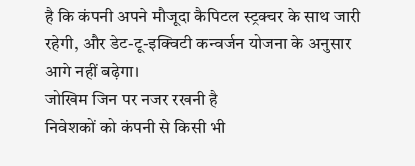है कि कंपनी अपने मौजूदा कैपिटल स्ट्रक्चर के साथ जारी रहेगी, और डेट-टू-इक्विटी कन्वर्जन योजना के अनुसार आगे नहीं बढ़ेगा।
जोखिम जिन पर नजर रखनी है
निवेशकों को कंपनी से किसी भी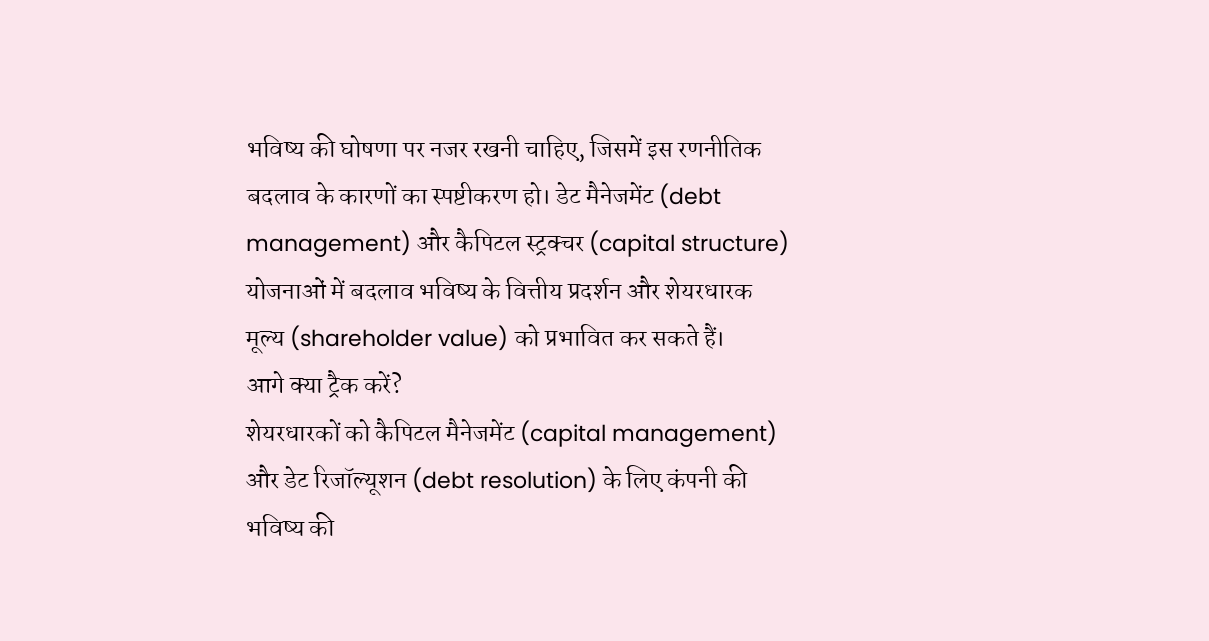भविष्य की घोषणा पर नजर रखनी चाहिए, जिसमें इस रणनीतिक बदलाव के कारणों का स्पष्टीकरण हो। डेट मैनेजमेंट (debt management) और कैपिटल स्ट्रक्चर (capital structure) योजनाओं में बदलाव भविष्य के वित्तीय प्रदर्शन और शेयरधारक मूल्य (shareholder value) को प्रभावित कर सकते हैं।
आगे क्या ट्रैक करें?
शेयरधारकों को कैपिटल मैनेजमेंट (capital management) और डेट रिजॉल्यूशन (debt resolution) के लिए कंपनी की भविष्य की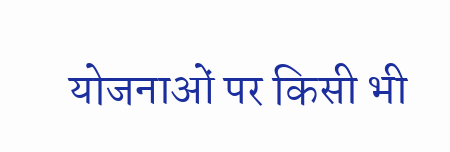योजनाओं पर किसी भी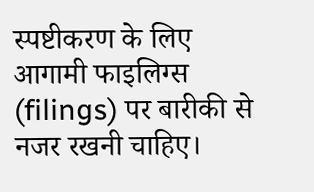स्पष्टीकरण के लिए आगामी फाइलिग्स (filings) पर बारीकी से नजर रखनी चाहिए।